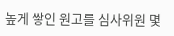높게 쌓인 원고를 심사위원 몇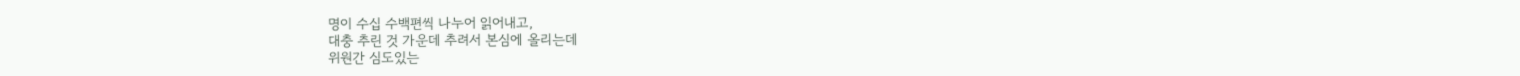명이 수십 수백편씩 나누어 읽어내고,
대충 추린 것 가운데 추려서 본심에 올리는데
위원간 심도있는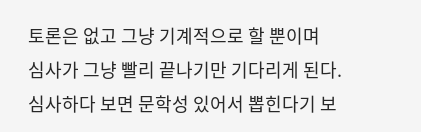토론은 없고 그냥 기계적으로 할 뿐이며
심사가 그냥 빨리 끝나기만 기다리게 된다.
심사하다 보면 문학성 있어서 뽑힌다기 보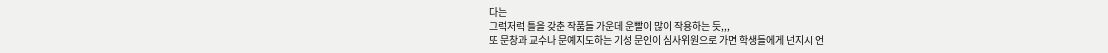다는
그럭저럭 틀을 갖춘 작품들 가운데 운빨이 많이 작용하는 듯,,,
또 문창과 교수나 문예지도하는 기성 문인이 심사위원으로 가면 학생들에게 넌지시 언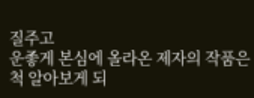질주고
운좋게 본심에 올라온 제자의 작품은 척 알아보게 되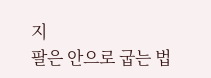지
팔은 안으로 굽는 법